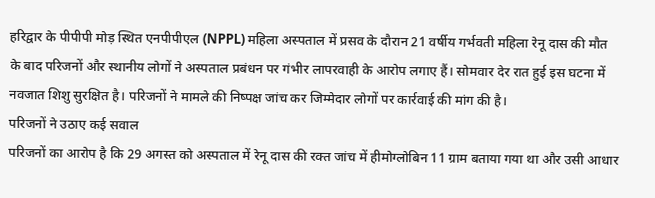हरिद्वार के पीपीपी मोड़ स्थित एनपीपीएल (NPPL) महिला अस्पताल में प्रसव के दौरान 21 वर्षीय गर्भवती महिला रेनू दास की मौत के बाद परिजनों और स्थानीय लोगों ने अस्पताल प्रबंधन पर गंभीर लापरवाही के आरोप लगाए हैं। सोमवार देर रात हुई इस घटना में नवजात शिशु सुरक्षित है। परिजनों ने मामले की निष्पक्ष जांच कर जिम्मेदार लोगों पर कार्रवाई की मांग की है।
परिजनों ने उठाए कई सवाल
परिजनों का आरोप है कि 29 अगस्त को अस्पताल में रेनू दास की रक्त जांच में हीमोग्लोबिन 11 ग्राम बताया गया था और उसी आधार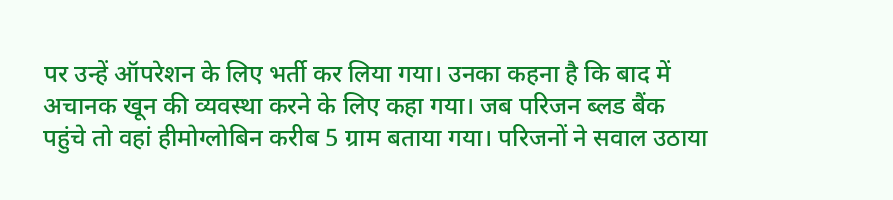पर उन्हें ऑपरेशन के लिए भर्ती कर लिया गया। उनका कहना है कि बाद में अचानक खून की व्यवस्था करने के लिए कहा गया। जब परिजन ब्लड बैंक पहुंचे तो वहां हीमोग्लोबिन करीब 5 ग्राम बताया गया। परिजनों ने सवाल उठाया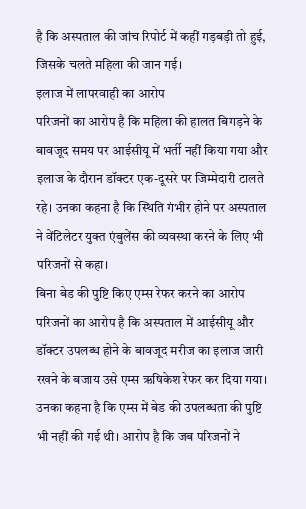है कि अस्पताल की जांच रिपोर्ट में कहीं गड़बड़ी तो हुई, जिसके चलते महिला की जान गई।
इलाज में लापरवाही का आरोप
परिजनों का आरोप है कि महिला की हालत बिगड़ने के बावजूद समय पर आईसीयू में भर्ती नहीं किया गया और इलाज के दौरान डॉक्टर एक-दूसरे पर जिम्मेदारी टालते रहे। उनका कहना है कि स्थिति गंभीर होने पर अस्पताल ने वेंटिलेटर युक्त एंबुलेंस की व्यवस्था करने के लिए भी परिजनों से कहा।
बिना बेड की पुष्टि किए एम्स रेफर करने का आरोप
परिजनों का आरोप है कि अस्पताल में आईसीयू और डॉक्टर उपलब्ध होने के बावजूद मरीज का इलाज जारी रखने के बजाय उसे एम्स ऋषिकेश रेफर कर दिया गया। उनका कहना है कि एम्स में बेड की उपलब्धता की पुष्टि भी नहीं की गई थी। आरोप है कि जब परिजनों ने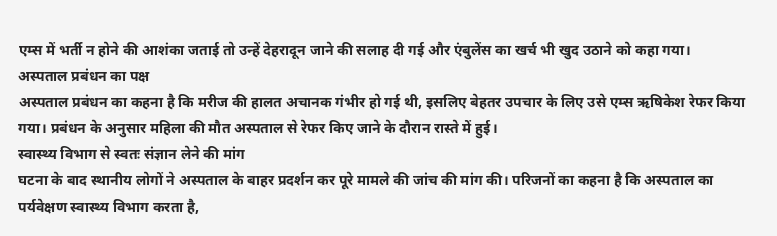एम्स में भर्ती न होने की आशंका जताई तो उन्हें देहरादून जाने की सलाह दी गई और एंबुलेंस का खर्च भी खुद उठाने को कहा गया।
अस्पताल प्रबंधन का पक्ष
अस्पताल प्रबंधन का कहना है कि मरीज की हालत अचानक गंभीर हो गई थी, इसलिए बेहतर उपचार के लिए उसे एम्स ऋषिकेश रेफर किया गया। प्रबंधन के अनुसार महिला की मौत अस्पताल से रेफर किए जाने के दौरान रास्ते में हुई।
स्वास्थ्य विभाग से स्वतः संज्ञान लेने की मांग
घटना के बाद स्थानीय लोगों ने अस्पताल के बाहर प्रदर्शन कर पूरे मामले की जांच की मांग की। परिजनों का कहना है कि अस्पताल का पर्यवेक्षण स्वास्थ्य विभाग करता है,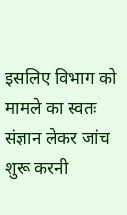इसलिए विभाग को मामले का स्वतः संज्ञान लेकर जांच शुरू करनी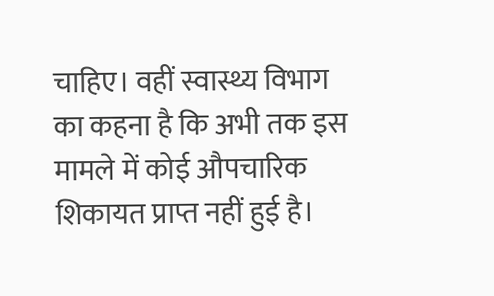चाहिए। वहीं स्वास्थ्य विभाग का कहना है कि अभी तक इस मामले में कोई औपचारिक शिकायत प्राप्त नहीं हुई है।